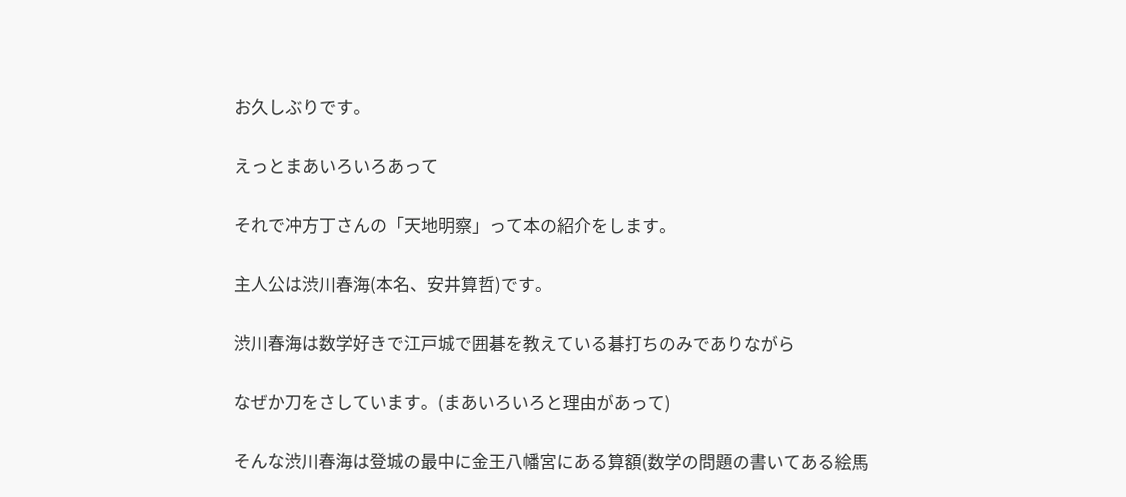お久しぶりです。

えっとまあいろいろあって

それで冲方丁さんの「天地明察」って本の紹介をします。

主人公は渋川春海(本名、安井算哲)です。

渋川春海は数学好きで江戸城で囲碁を教えている碁打ちのみでありながら

なぜか刀をさしています。(まあいろいろと理由があって)

そんな渋川春海は登城の最中に金王八幡宮にある算額(数学の問題の書いてある絵馬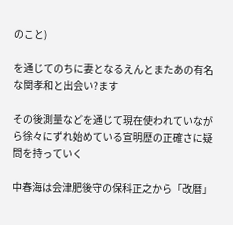のこと)

を通じてのちに妻となるえんとまたあの有名な関孝和と出会い?ます

その後測量などを通じて現在使われていながら徐々にずれ始めている宣明歴の正確さに疑問を持っていく

中春海は会津肥後守の保科正之から「改暦」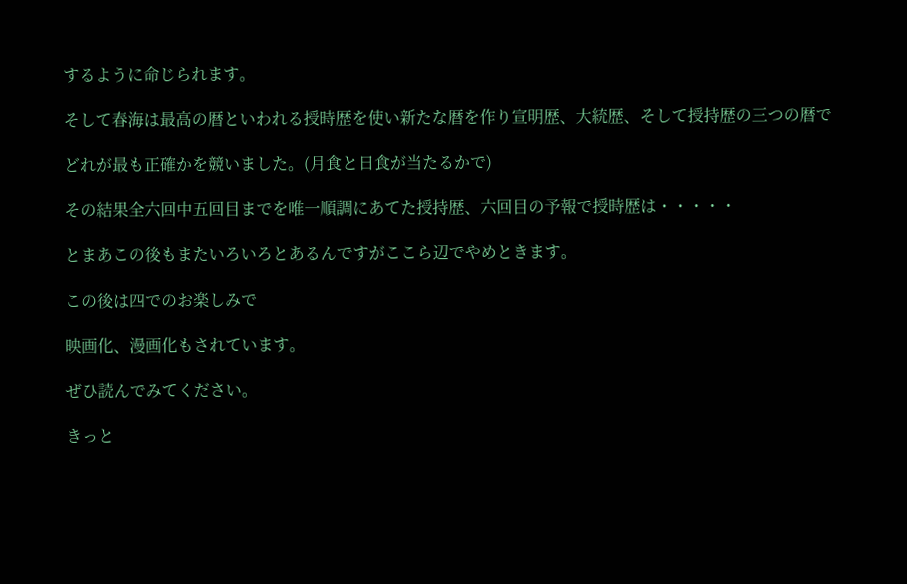するように命じられます。

そして春海は最高の暦といわれる授時歴を使い新たな暦を作り宣明歴、大統歴、そして授持歴の三つの暦で

どれが最も正確かを競いました。(月食と日食が当たるかで)

その結果全六回中五回目までを唯一順調にあてた授持歴、六回目の予報で授時歴は・・・・・

とまあこの後もまたいろいろとあるんですがここら辺でやめときます。

この後は四でのお楽しみで

映画化、漫画化もされています。

ぜひ読んでみてください。

きっと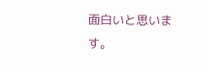面白いと思います。